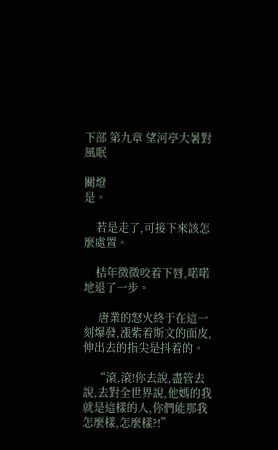下部 第九章 望河亭大暑對風眠

關燈
是。

    若是走了,可接下來該怎麼處置。

    桔年微微咬着下唇,喏喏地退了一步。

     唐業的怒火終于在這一刻爆發,漲紫着斯文的面皮,伸出去的指尖是抖着的。

    “滾,滾!你去說,盡管去說,去對全世界說,他媽的我就是這樣的人,你們能那我怎麼樣,怎麼樣?!”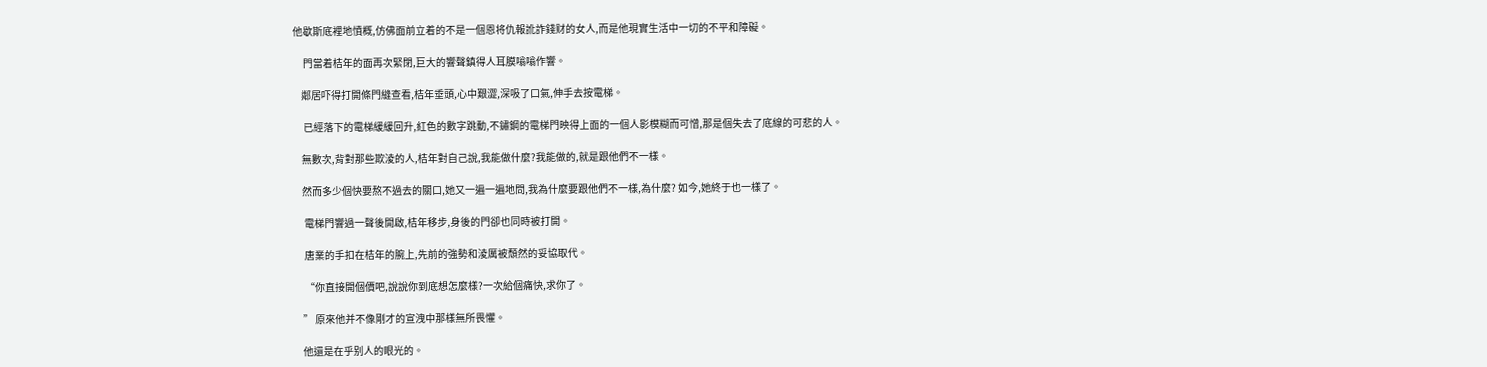他歇斯底裡地憤概,仿佛面前立着的不是一個恩将仇報訛詐錢财的女人,而是他現實生活中一切的不平和障礙。

     門當着桔年的面再次緊閉,巨大的響聲鎮得人耳膜嗡嗡作響。

    鄰居吓得打開條門縫查看,桔年垂頭,心中艱澀,深吸了口氣,伸手去按電梯。

     已經落下的電梯緩緩回升,紅色的數字跳動,不鏽鋼的電梯門映得上面的一個人影模糊而可憎,那是個失去了底線的可悲的人。

    無數次,背對那些欺淩的人,桔年對自己說,我能做什麼?我能做的,就是跟他們不一樣。

    然而多少個快要熬不過去的關口,她又一遍一遍地問,我為什麼要跟他們不一樣,為什麼? 如今,她終于也一樣了。

     電梯門響過一聲後開啟,桔年移步,身後的門卻也同時被打開。

     唐業的手扣在桔年的腕上,先前的強勢和淩厲被頹然的妥協取代。

     “你直接開個價吧,說說你到底想怎麼樣?一次給個痛快,求你了。

    ” 原來他并不像剛才的宣洩中那樣無所畏懼。

    他還是在乎别人的眼光的。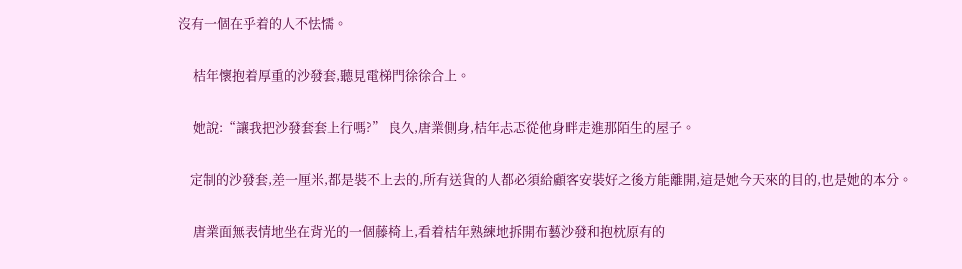沒有一個在乎着的人不怯懦。

     桔年懷抱着厚重的沙發套,聽見電梯門徐徐合上。

     她說:“讓我把沙發套套上行嗎?” 良久,唐業側身,桔年忐忑從他身畔走進那陌生的屋子。

    定制的沙發套,差一厘米,都是裝不上去的,所有送貨的人都必須給顧客安裝好之後方能離開,這是她今天來的目的,也是她的本分。

     唐業面無表情地坐在背光的一個藤椅上,看着桔年熟練地拆開布藝沙發和抱枕原有的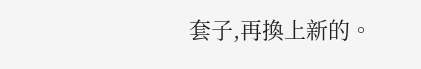套子,再換上新的。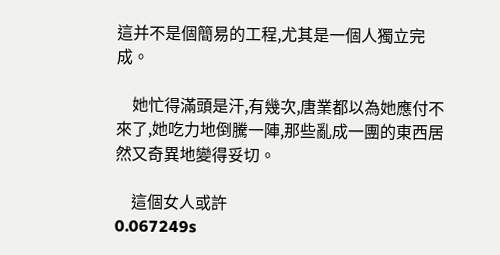這并不是個簡易的工程,尤其是一個人獨立完成。

    她忙得滿頭是汗,有幾次,唐業都以為她應付不來了,她吃力地倒騰一陣,那些亂成一團的東西居然又奇異地變得妥切。

    這個女人或許
0.067249s